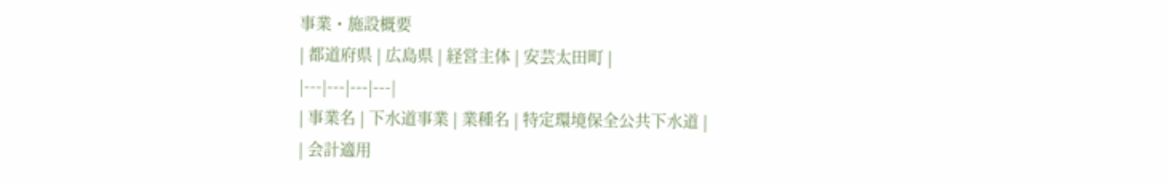事業・施設概要
| 都道府県 | 広島県 | 経営主体 | 安芸太田町 |
|---|---|---|---|
| 事業名 | 下水道事業 | 業種名 | 特定環境保全公共下水道 |
| 会計適用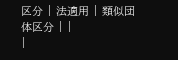区分 | 法適用 | 類似団体区分 | |
|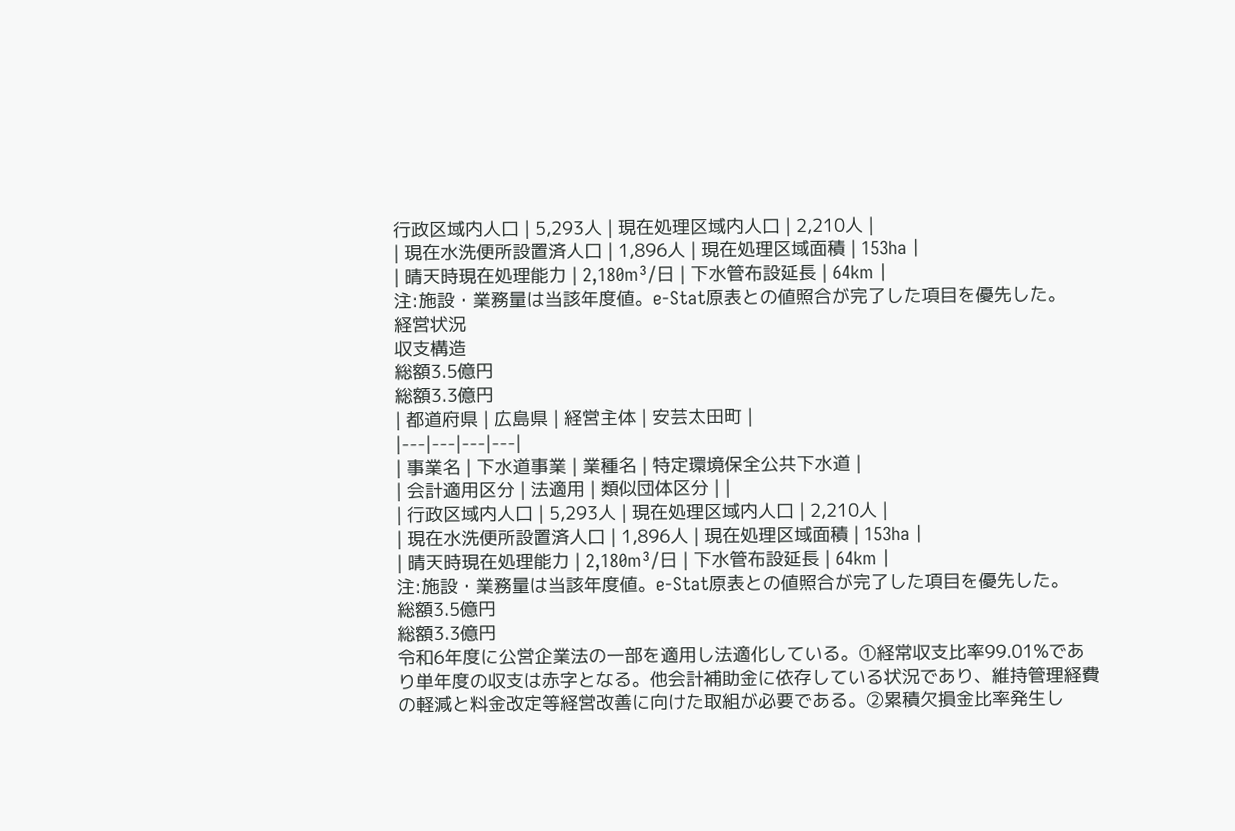行政区域内人口 | 5,293人 | 現在処理区域内人口 | 2,210人 |
| 現在水洗便所設置済人口 | 1,896人 | 現在処理区域面積 | 153ha |
| 晴天時現在処理能力 | 2,180m³/日 | 下水管布設延長 | 64km |
注:施設・業務量は当該年度値。e-Stat原表との値照合が完了した項目を優先した。
経営状況
収支構造
総額3.5億円
総額3.3億円
| 都道府県 | 広島県 | 経営主体 | 安芸太田町 |
|---|---|---|---|
| 事業名 | 下水道事業 | 業種名 | 特定環境保全公共下水道 |
| 会計適用区分 | 法適用 | 類似団体区分 | |
| 行政区域内人口 | 5,293人 | 現在処理区域内人口 | 2,210人 |
| 現在水洗便所設置済人口 | 1,896人 | 現在処理区域面積 | 153ha |
| 晴天時現在処理能力 | 2,180m³/日 | 下水管布設延長 | 64km |
注:施設・業務量は当該年度値。e-Stat原表との値照合が完了した項目を優先した。
総額3.5億円
総額3.3億円
令和6年度に公営企業法の一部を適用し法適化している。①経常収支比率99.01%であり単年度の収支は赤字となる。他会計補助金に依存している状況であり、維持管理経費の軽減と料金改定等経営改善に向けた取組が必要である。②累積欠損金比率発生し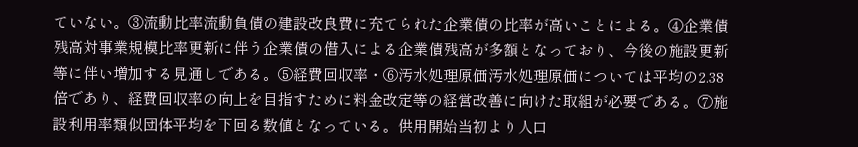ていない。③流動比率流動負債の建設改良費に充てられた企業債の比率が高いことによる。④企業債残高対事業規模比率更新に伴う企業債の借入による企業債残高が多額となっており、今後の施設更新等に伴い増加する見通しである。⑤経費回収率・⑥汚水処理原価汚水処理原価については平均の2.38倍であり、経費回収率の向上を目指すために料金改定等の経営改善に向けた取組が必要である。⑦施設利用率類似団体平均を下回る数値となっている。供用開始当初より人口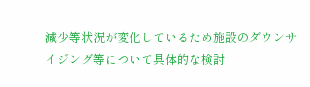減少等状況が変化しているため施設のダウンサイジング等について具体的な検討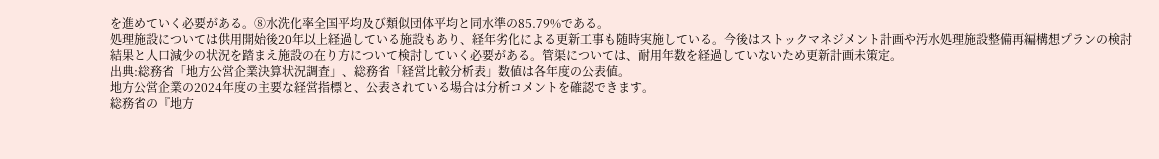を進めていく必要がある。⑧水洗化率全国平均及び類似団体平均と同水準の85.79%である。
処理施設については供用開始後20年以上経過している施設もあり、経年劣化による更新工事も随時実施している。今後はストックマネジメント計画や汚水処理施設整備再編構想プランの検討結果と人口減少の状況を踏まえ施設の在り方について検討していく必要がある。管渠については、耐用年数を経過していないため更新計画未策定。
出典:総務省「地方公営企業決算状況調査」、総務省「経営比較分析表」数値は各年度の公表値。
地方公営企業の2024年度の主要な経営指標と、公表されている場合は分析コメントを確認できます。
総務省の『地方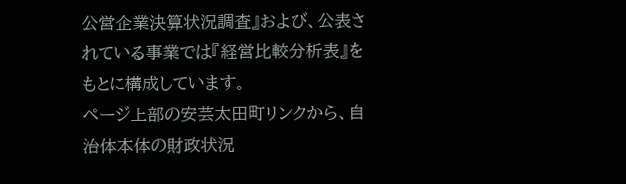公営企業決算状況調査』および、公表されている事業では『経営比較分析表』をもとに構成しています。
ページ上部の安芸太田町リンクから、自治体本体の財政状況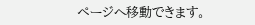ページへ移動できます。